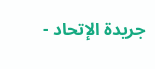جريدة الإتحاد -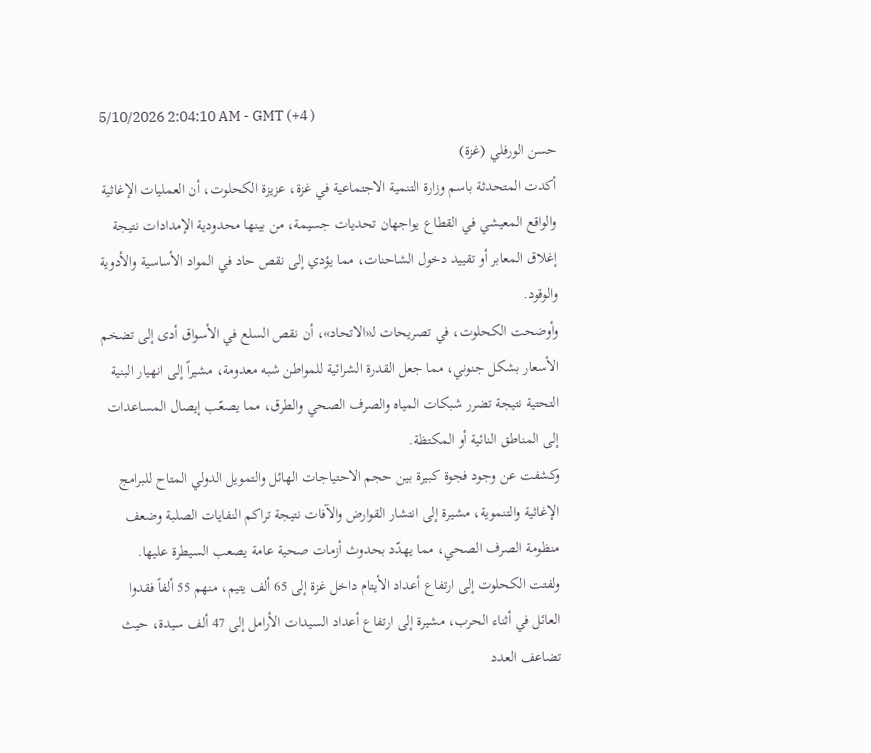5/10/2026 2:04:10 AM - GMT (+4 )
حسن الورفلي (غزة)
أكدت المتحدثة باسم وزارة التنمية الاجتماعية في غزة، عزيزة الكحلوت، أن العمليات الإغاثية والواقع المعيشي في القطاع يواجهان تحديات جسيمة، من بينها محدودية الإمدادات نتيجة إغلاق المعابر أو تقييد دخول الشاحنات، مما يؤدي إلى نقص حاد في المواد الأساسية والأدوية والوقود.
وأوضحت الكحلوت، في تصريحات لـ«الاتحاد»، أن نقص السلع في الأسواق أدى إلى تضخم الأسعار بشكل جنوني، مما جعل القدرة الشرائية للمواطن شبه معدومة، مشيراً إلى انهيار البنية التحتية نتيجة تضرر شبكات المياه والصرف الصحي والطرق، مما يصعّب إيصال المساعدات إلى المناطق النائية أو المكتظة.
وكشفت عن وجود فجوة كبيرة بين حجم الاحتياجات الهائل والتمويل الدولي المتاح للبرامج الإغاثية والتنموية، مشيرة إلى انتشار القوارض والآفات نتيجة تراكم النفايات الصلبة وضعف منظومة الصرف الصحي، مما يهدّد بحدوث أزمات صحية عامة يصعب السيطرة عليها.
ولفتت الكحلوت إلى ارتفاع أعداد الأيتام داخل غزة إلى 65 ألف يتيم، منهم 55 ألفاً فقدوا العائل في أثناء الحرب، مشيرة إلى ارتفاع أعداد السيدات الأرامل إلى 47 ألف سيدة، حيث تضاعف العدد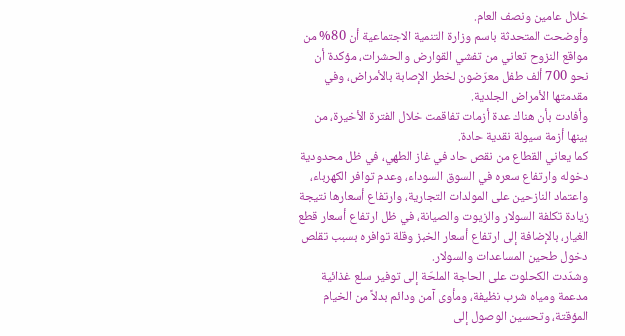خلال عامين ونصف العام.
وأوضحت المتحدثة باسم وزارة التنمية الاجتماعية أن 80% من مواقع النزوح تعاني من تفشي القوارض والحشرات، مؤكدة أن نحو 700 ألف طفل معرّضون لخطر الإصابة بالأمراض، وفي مقدمتها الأمراض الجلدية.
وأفادت بأن هناك عدة أزمات تفاقمت خلال الفترة الأخيرة، من بينها أزمة سيولة نقدية حادة.
كما يعاني القطاع من نقص حاد في غاز الطهي، في ظل محدودية دخوله وارتفاع سعره في السوق السوداء، وعدم توافر الكهرباء، واعتماد النازحين على المولدات التجارية، وارتفاع أسعارها نتيجة زيادة تكلفة السولار والزيوت والصيانة، في ظل ارتفاع أسعار قطع الغيار، بالإضافة إلى ارتفاع أسعار الخبز وقلة توافره بسبب تقلص دخول طحين المساعدات والسولار.
وشدّدت الكحلوت على الحاجة الملحّة إلى توفير سلع غذائية مدعمة ومياه شرب نظيفة، ومأوى آمن ودائم بدلاً من الخيام المؤقتة، وتحسين الوصول إلى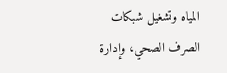المياه وتشغيل شبكات الصرف الصحي، وإدارة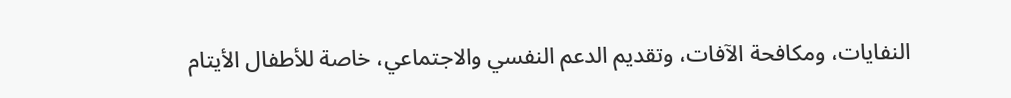النفايات، ومكافحة الآفات، وتقديم الدعم النفسي والاجتماعي، خاصة للأطفال الأيتام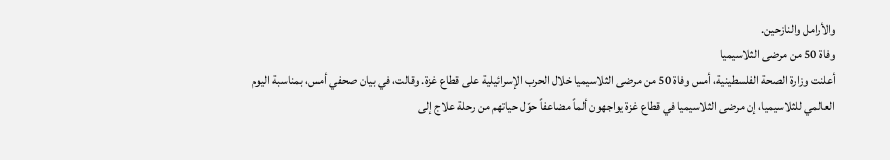والأرامل والنازحين.
وفاة 50 من مرضى الثلاسيميا
أعلنت وزارة الصحة الفلسطينية، أمس وفاة 50 من مرضى الثلاسيميا خلال الحرب الإسرائيلية على قطاع غزة. وقالت، في بيان صحفي أمس، بمناسبة اليوم العالمي للثلاسيميا، إن مرضى الثلاسيميا في قطاع غزة يواجهون ألماً مضاعفاً حوّل حياتهم من رحلة علاج إلى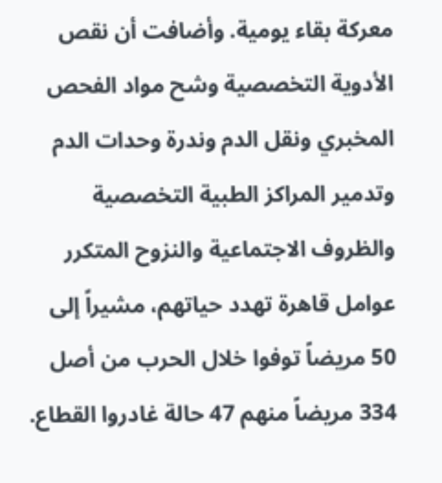معركة بقاء يومية. وأضافت أن نقص الأدوية التخصصية وشح مواد الفحص المخبري ونقل الدم وندرة وحدات الدم وتدمير المراكز الطبية التخصصية والظروف الاجتماعية والنزوح المتكرر عوامل قاهرة تهدد حياتهم، مشيراً إلى 50 مريضاً توفوا خلال الحرب من أصل 334 مريضاً منهم 47 حالة غادروا القطاع.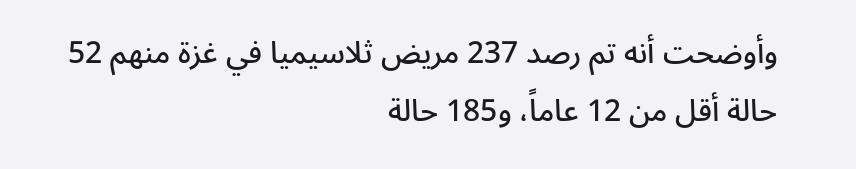وأوضحت أنه تم رصد 237 مريض ثلاسيميا في غزة منهم 52 حالة أقل من 12 عاماً، و185 حالة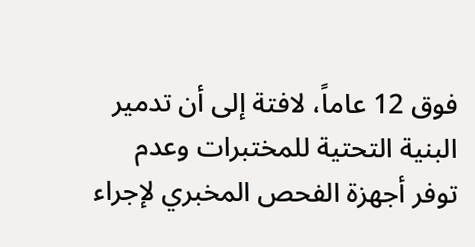فوق 12 عاماً، لافتة إلى أن تدمير البنية التحتية للمختبرات وعدم توفر أجهزة الفحص المخبري لإجراء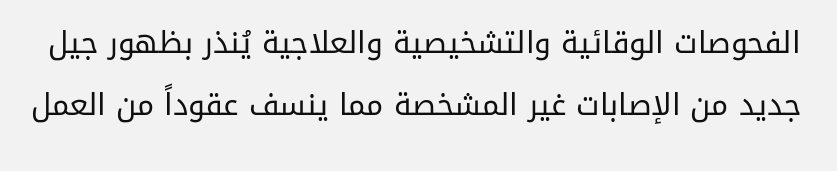الفحوصات الوقائية والتشخيصية والعلاجية يُنذر بظهور جيل جديد من الإصابات غير المشخصة مما ينسف عقوداً من العمل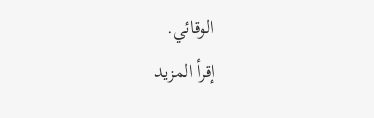الوقائي.
إقرأ المزيد